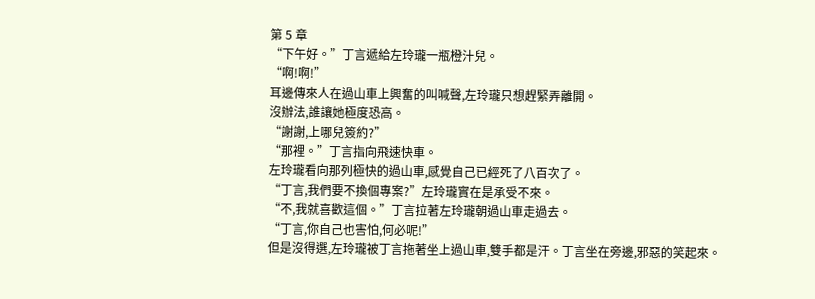第 5 章
“下午好。”丁言遞給左玲瓏一瓶橙汁兒。
“啊!啊!”
耳邊傳來人在過山車上興奮的叫喊聲,左玲瓏只想趕緊弄離開。
沒辦法,誰讓她極度恐高。
“謝謝,上哪兒簽約?”
“那裡。”丁言指向飛速快車。
左玲瓏看向那列極快的過山車,感覺自己已經死了八百次了。
“丁言,我們要不換個專案?”左玲瓏實在是承受不來。
“不,我就喜歡這個。”丁言拉著左玲瓏朝過山車走過去。
“丁言,你自己也害怕,何必呢!”
但是沒得選,左玲瓏被丁言拖著坐上過山車,雙手都是汗。丁言坐在旁邊,邪惡的笑起來。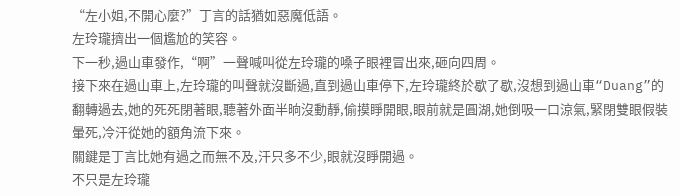“左小姐,不開心麼?”丁言的話猶如惡魔低語。
左玲瓏擠出一個尷尬的笑容。
下一秒,過山車發作,“啊”一聲喊叫從左玲瓏的嗓子眼裡冒出來,砸向四周。
接下來在過山車上,左玲瓏的叫聲就沒斷過,直到過山車停下,左玲瓏終於歇了歇,沒想到過山車“Duang”的翻轉過去,她的死死閉著眼,聽著外面半晌沒動靜,偷摸睜開眼,眼前就是圓湖,她倒吸一口涼氣,緊閉雙眼假裝暈死,冷汗從她的額角流下來。
關鍵是丁言比她有過之而無不及,汗只多不少,眼就沒睜開過。
不只是左玲瓏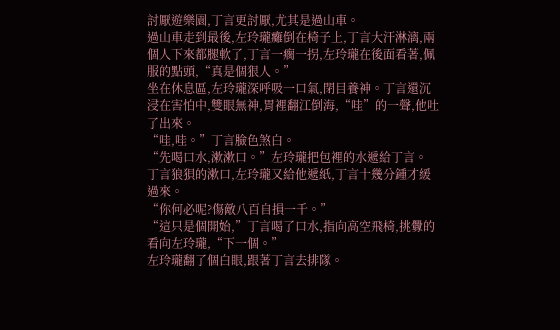討厭遊樂園,丁言更討厭,尤其是過山車。
過山車走到最後,左玲瓏癱倒在椅子上,丁言大汗淋漓,兩個人下來都腿軟了,丁言一瘸一拐,左玲瓏在後面看著,佩服的點頭,“真是個狠人。”
坐在休息區,左玲瓏深呼吸一口氣,閉目養神。丁言還沉浸在害怕中,雙眼無神,胃裡翻江倒海,“哇”的一聲,他吐了出來。
“哇,哇。”丁言臉色煞白。
“先喝口水,漱漱口。”左玲瓏把包裡的水遞給丁言。
丁言狼狽的漱口,左玲瓏又給他遞紙,丁言十幾分鍾才緩過來。
“你何必呢?傷敵八百自損一千。”
“這只是個開始,”丁言喝了口水,指向高空飛椅,挑釁的看向左玲瓏,“下一個。”
左玲瓏翻了個白眼,跟著丁言去排隊。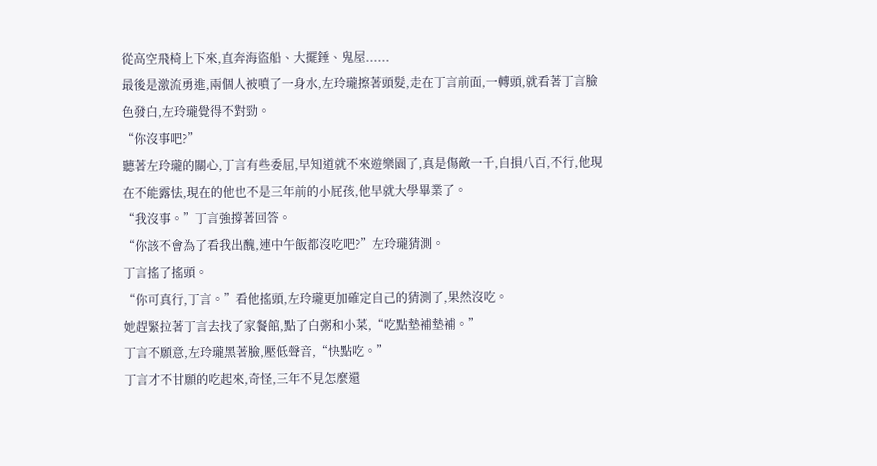從高空飛椅上下來,直奔海盜船、大擺錘、鬼屋......
最後是激流勇進,兩個人被噴了一身水,左玲瓏擦著頭髮,走在丁言前面,一轉頭,就看著丁言臉色發白,左玲瓏覺得不對勁。
“你沒事吧?”
聽著左玲瓏的關心,丁言有些委屈,早知道就不來遊樂園了,真是傷敵一千,自損八百,不行,他現在不能露怯,現在的他也不是三年前的小屁孩,他早就大學畢業了。
“我沒事。”丁言強撐著回答。
“你該不會為了看我出醜,連中午飯都沒吃吧?”左玲瓏猜測。
丁言搖了搖頭。
“你可真行,丁言。”看他搖頭,左玲瓏更加確定自己的猜測了,果然沒吃。
她趕緊拉著丁言去找了家餐館,點了白粥和小菜,“吃點墊補墊補。”
丁言不願意,左玲瓏黑著臉,壓低聲音,“快點吃。”
丁言才不甘願的吃起來,奇怪,三年不見怎麼還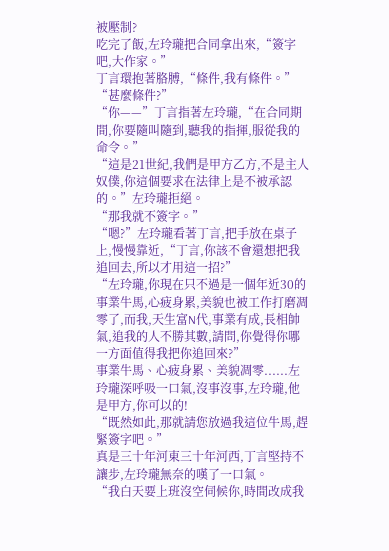被壓制?
吃完了飯,左玲瓏把合同拿出來,“簽字吧,大作家。”
丁言環抱著胳膊,“條件,我有條件。”
“甚麼條件?”
“你——”丁言指著左玲瓏,“在合同期間,你要隨叫隨到,聽我的指揮,服從我的命令。”
“這是21世紀,我們是甲方乙方,不是主人奴僕,你這個要求在法律上是不被承認的。”左玲瓏拒絕。
“那我就不簽字。”
“嗯?”左玲瓏看著丁言,把手放在桌子上,慢慢靠近,“丁言,你該不會還想把我追回去,所以才用這一招?”
“左玲瓏,你現在只不過是一個年近30的事業牛馬,心疲身累,美貌也被工作打磨凋零了,而我,天生富N代,事業有成,長相帥氣,追我的人不勝其數,請問,你覺得你哪一方面值得我把你追回來?”
事業牛馬、心疲身累、美貌凋零......左玲瓏深呼吸一口氣,沒事沒事,左玲瓏,他是甲方,你可以的!
“既然如此,那就請您放過我這位牛馬,趕緊簽字吧。”
真是三十年河東三十年河西,丁言堅持不讓步,左玲瓏無奈的嘆了一口氣。
“我白天要上班沒空伺候你,時間改成我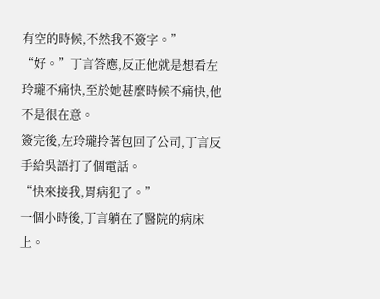有空的時候,不然我不簽字。”
“好。”丁言答應,反正他就是想看左玲瓏不痛快,至於她甚麼時候不痛快,他不是很在意。
簽完後,左玲瓏拎著包回了公司,丁言反手給吳語打了個電話。
“快來接我,胃病犯了。”
一個小時後,丁言躺在了醫院的病床上。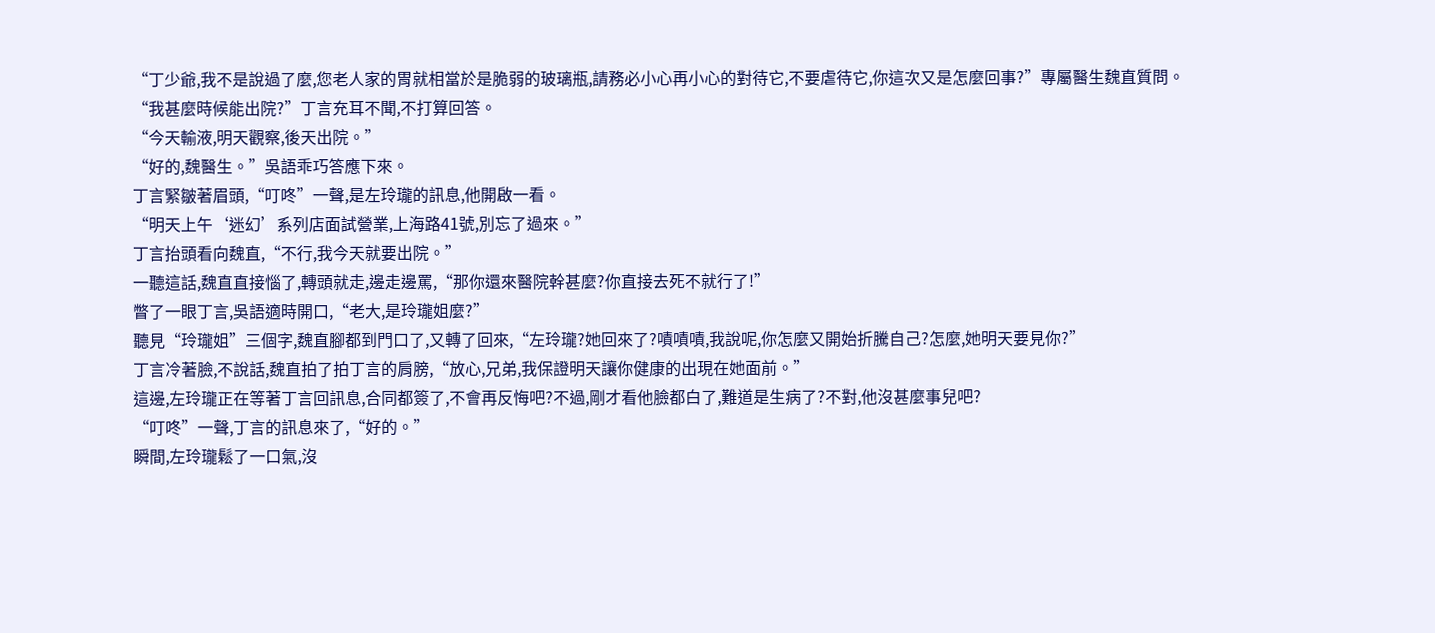“丁少爺,我不是說過了麼,您老人家的胃就相當於是脆弱的玻璃瓶,請務必小心再小心的對待它,不要虐待它,你這次又是怎麼回事?”專屬醫生魏直質問。
“我甚麼時候能出院?”丁言充耳不聞,不打算回答。
“今天輸液,明天觀察,後天出院。”
“好的,魏醫生。”吳語乖巧答應下來。
丁言緊皺著眉頭,“叮咚”一聲,是左玲瓏的訊息,他開啟一看。
“明天上午‘迷幻’系列店面試營業,上海路41號,別忘了過來。”
丁言抬頭看向魏直,“不行,我今天就要出院。”
一聽這話,魏直直接惱了,轉頭就走,邊走邊罵,“那你還來醫院幹甚麼?你直接去死不就行了!”
瞥了一眼丁言,吳語適時開口,“老大,是玲瓏姐麼?”
聽見“玲瓏姐”三個字,魏直腳都到門口了,又轉了回來,“左玲瓏?她回來了?嘖嘖嘖,我說呢,你怎麼又開始折騰自己?怎麼,她明天要見你?”
丁言冷著臉,不說話,魏直拍了拍丁言的肩膀,“放心,兄弟,我保證明天讓你健康的出現在她面前。”
這邊,左玲瓏正在等著丁言回訊息,合同都簽了,不會再反悔吧?不過,剛才看他臉都白了,難道是生病了?不對,他沒甚麼事兒吧?
“叮咚”一聲,丁言的訊息來了,“好的。”
瞬間,左玲瓏鬆了一口氣,沒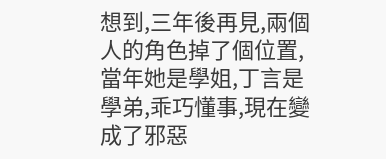想到,三年後再見,兩個人的角色掉了個位置,當年她是學姐,丁言是學弟,乖巧懂事,現在變成了邪惡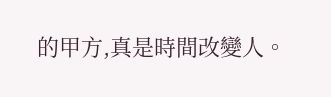的甲方,真是時間改變人。